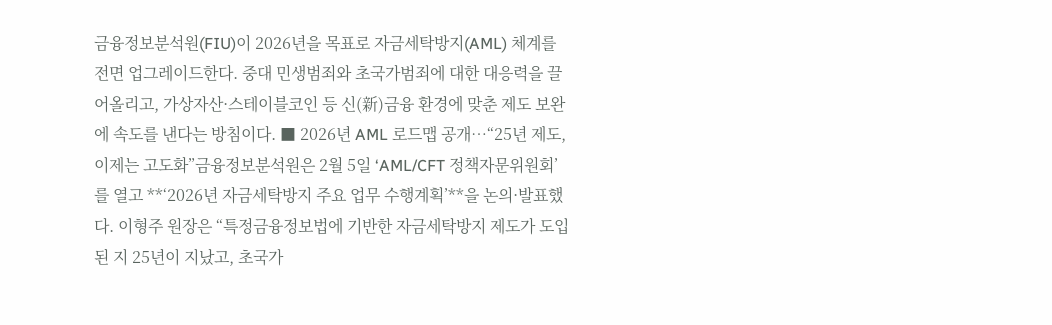금융정보분석원(FIU)이 2026년을 목표로 자금세탁방지(AML) 체계를 전면 업그레이드한다. 중대 민생범죄와 초국가범죄에 대한 대응력을 끌어올리고, 가상자산·스테이블코인 등 신(新)금융 환경에 맞춘 제도 보완에 속도를 낸다는 방침이다. ■ 2026년 AML 로드맵 공개…“25년 제도, 이제는 고도화”금융정보분석원은 2월 5일 ‘AML/CFT 정책자문위원회’를 열고 **‘2026년 자금세탁방지 주요 업무 수행계획’**을 논의·발표했다. 이형주 원장은 “특정금융정보법에 기반한 자금세탁방지 제도가 도입된 지 25년이 지났고, 초국가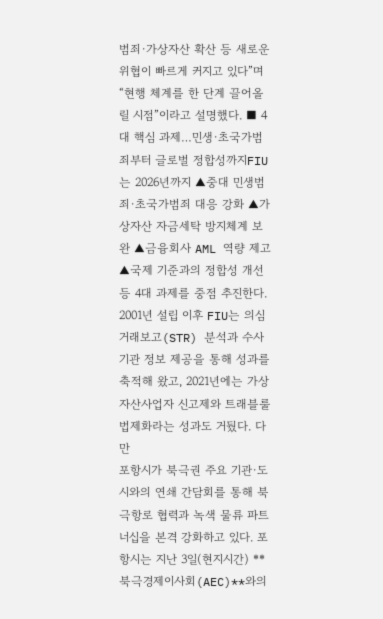범죄·가상자산 확산 등 새로운 위협이 빠르게 커지고 있다”며 “현행 체계를 한 단계 끌어올릴 시점”이라고 설명했다. ■ 4대 핵심 과제…민생·초국가범죄부터 글로벌 정합성까지FIU는 2026년까지 ▲중대 민생범죄·초국가범죄 대응 강화 ▲가상자산 자금세탁 방지체계 보완 ▲금융회사 AML 역량 제고 ▲국제 기준과의 정합성 개선 등 4대 과제를 중점 추진한다. 2001년 설립 이후 FIU는 의심거래보고(STR) 분석과 수사기관 정보 제공을 통해 성과를 축적해 왔고, 2021년에는 가상자산사업자 신고제와 트래블룰 법제화라는 성과도 거뒀다. 다만
포항시가 북극권 주요 기관·도시와의 연쇄 간담회를 통해 북극항로 협력과 녹색 물류 파트너십을 본격 강화하고 있다. 포항시는 지난 3일(현지시간) **북극경제이사회(AEC)**와의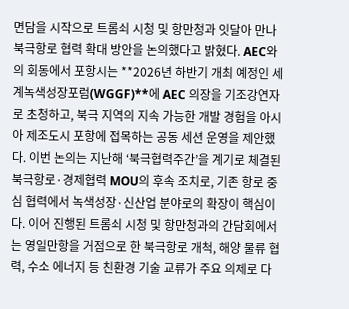면담을 시작으로 트롬쇠 시청 및 항만청과 잇달아 만나 북극항로 협력 확대 방안을 논의했다고 밝혔다. AEC와의 회동에서 포항시는 **2026년 하반기 개최 예정인 세계녹색성장포럼(WGGF)**에 AEC 의장을 기조강연자로 초청하고, 북극 지역의 지속 가능한 개발 경험을 아시아 제조도시 포항에 접목하는 공동 세션 운영을 제안했다. 이번 논의는 지난해 ‘북극협력주간’을 계기로 체결된 북극항로·경제협력 MOU의 후속 조치로, 기존 항로 중심 협력에서 녹색성장·신산업 분야로의 확장이 핵심이다. 이어 진행된 트롬쇠 시청 및 항만청과의 간담회에서는 영일만항을 거점으로 한 북극항로 개척, 해양 물류 협력, 수소 에너지 등 친환경 기술 교류가 주요 의제로 다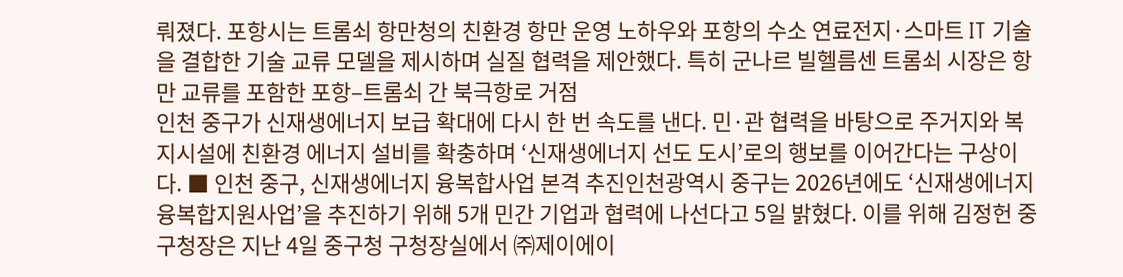뤄졌다. 포항시는 트롬쇠 항만청의 친환경 항만 운영 노하우와 포항의 수소 연료전지·스마트 IT 기술을 결합한 기술 교류 모델을 제시하며 실질 협력을 제안했다. 특히 군나르 빌헬름센 트롬쇠 시장은 항만 교류를 포함한 포항–트롬쇠 간 북극항로 거점
인천 중구가 신재생에너지 보급 확대에 다시 한 번 속도를 낸다. 민·관 협력을 바탕으로 주거지와 복지시설에 친환경 에너지 설비를 확충하며 ‘신재생에너지 선도 도시’로의 행보를 이어간다는 구상이다. ■ 인천 중구, 신재생에너지 융복합사업 본격 추진인천광역시 중구는 2026년에도 ‘신재생에너지 융복합지원사업’을 추진하기 위해 5개 민간 기업과 협력에 나선다고 5일 밝혔다. 이를 위해 김정헌 중구청장은 지난 4일 중구청 구청장실에서 ㈜제이에이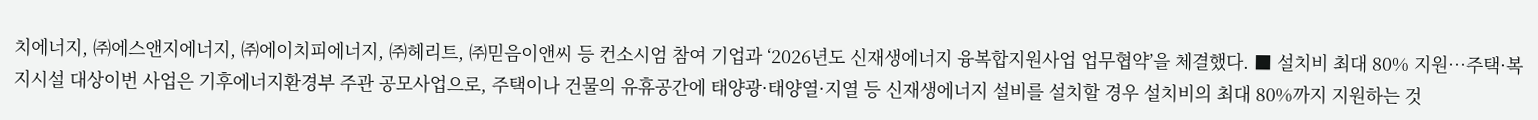치에너지, ㈜에스앤지에너지, ㈜에이치피에너지, ㈜헤리트, ㈜믿음이앤씨 등 컨소시엄 참여 기업과 ‘2026년도 신재생에너지 융복합지원사업 업무협약’을 체결했다. ■ 설치비 최대 80% 지원…주택·복지시설 대상이번 사업은 기후에너지환경부 주관 공모사업으로, 주택이나 건물의 유휴공간에 태양광·태양열·지열 등 신재생에너지 설비를 설치할 경우 설치비의 최대 80%까지 지원하는 것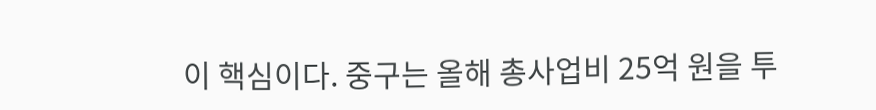이 핵심이다. 중구는 올해 총사업비 25억 원을 투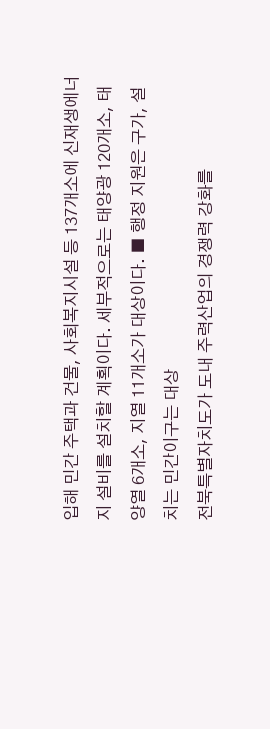입해 민간 주택과 건물, 사회복지시설 등 137개소에 신재생에너지 설비를 설치할 계획이다. 세부적으로는 태양광 120개소, 태양열 6개소, 지열 11개소가 대상이다. ■ 행정 지원은 구가, 설치는 민간이구는 대상
전북특별자치도가 도내 주력산업의 경쟁력 강화를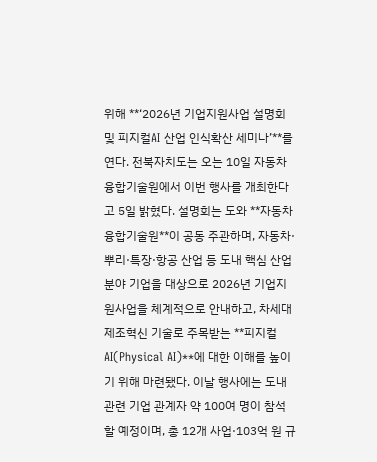위해 **‘2026년 기업지원사업 설명회 및 피지컬AI 산업 인식확산 세미나’**를 연다. 전북자치도는 오는 10일 자동차융합기술원에서 이번 행사를 개최한다고 5일 밝혔다. 설명회는 도와 **자동차융합기술원**이 공동 주관하며, 자동차·뿌리·특장·항공 산업 등 도내 핵심 산업 분야 기업을 대상으로 2026년 기업지원사업을 체계적으로 안내하고, 차세대 제조혁신 기술로 주목받는 **피지컬AI(Physical AI)**에 대한 이해를 높이기 위해 마련됐다. 이날 행사에는 도내 관련 기업 관계자 약 100여 명이 참석할 예정이며, 총 12개 사업·103억 원 규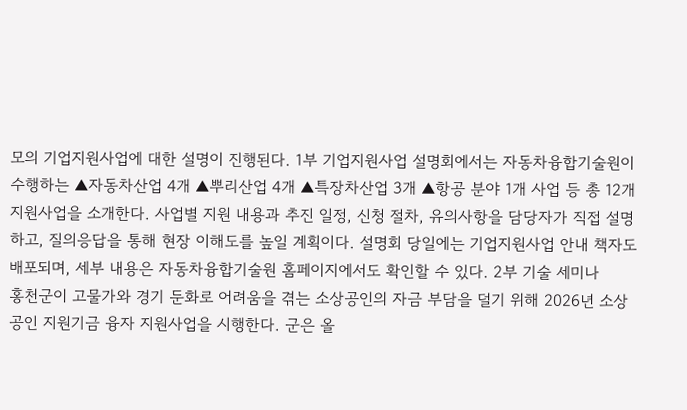모의 기업지원사업에 대한 설명이 진행된다. 1부 기업지원사업 설명회에서는 자동차융합기술원이 수행하는 ▲자동차산업 4개 ▲뿌리산업 4개 ▲특장차산업 3개 ▲항공 분야 1개 사업 등 총 12개 지원사업을 소개한다. 사업별 지원 내용과 추진 일정, 신청 절차, 유의사항을 담당자가 직접 설명하고, 질의응답을 통해 현장 이해도를 높일 계획이다. 설명회 당일에는 기업지원사업 안내 책자도 배포되며, 세부 내용은 자동차융합기술원 홈페이지에서도 확인할 수 있다. 2부 기술 세미나
홍천군이 고물가와 경기 둔화로 어려움을 겪는 소상공인의 자금 부담을 덜기 위해 2026년 소상공인 지원기금 융자 지원사업을 시행한다. 군은 올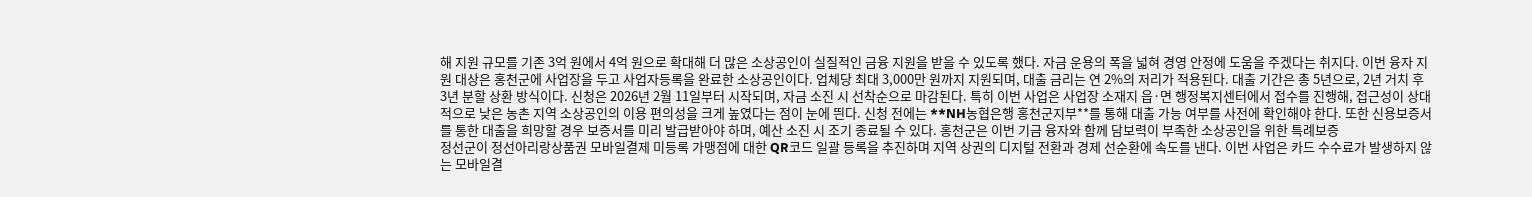해 지원 규모를 기존 3억 원에서 4억 원으로 확대해 더 많은 소상공인이 실질적인 금융 지원을 받을 수 있도록 했다. 자금 운용의 폭을 넓혀 경영 안정에 도움을 주겠다는 취지다. 이번 융자 지원 대상은 홍천군에 사업장을 두고 사업자등록을 완료한 소상공인이다. 업체당 최대 3,000만 원까지 지원되며, 대출 금리는 연 2%의 저리가 적용된다. 대출 기간은 총 5년으로, 2년 거치 후 3년 분할 상환 방식이다. 신청은 2026년 2월 11일부터 시작되며, 자금 소진 시 선착순으로 마감된다. 특히 이번 사업은 사업장 소재지 읍·면 행정복지센터에서 접수를 진행해, 접근성이 상대적으로 낮은 농촌 지역 소상공인의 이용 편의성을 크게 높였다는 점이 눈에 띈다. 신청 전에는 **NH농협은행 홍천군지부**를 통해 대출 가능 여부를 사전에 확인해야 한다. 또한 신용보증서를 통한 대출을 희망할 경우 보증서를 미리 발급받아야 하며, 예산 소진 시 조기 종료될 수 있다. 홍천군은 이번 기금 융자와 함께 담보력이 부족한 소상공인을 위한 특례보증
정선군이 정선아리랑상품권 모바일결제 미등록 가맹점에 대한 QR코드 일괄 등록을 추진하며 지역 상권의 디지털 전환과 경제 선순환에 속도를 낸다. 이번 사업은 카드 수수료가 발생하지 않는 모바일결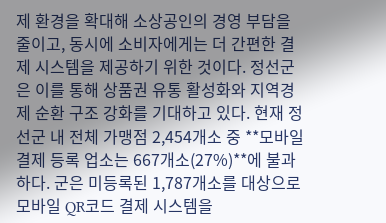제 환경을 확대해 소상공인의 경영 부담을 줄이고, 동시에 소비자에게는 더 간편한 결제 시스템을 제공하기 위한 것이다. 정선군은 이를 통해 상품권 유통 활성화와 지역경제 순환 구조 강화를 기대하고 있다. 현재 정선군 내 전체 가맹점 2,454개소 중 **모바일결제 등록 업소는 667개소(27%)**에 불과하다. 군은 미등록된 1,787개소를 대상으로 모바일 QR코드 결제 시스템을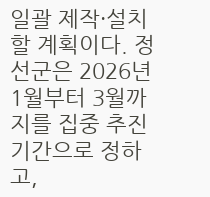일괄 제작·설치할 계획이다. 정선군은 2026년 1월부터 3월까지를 집중 추진 기간으로 정하고,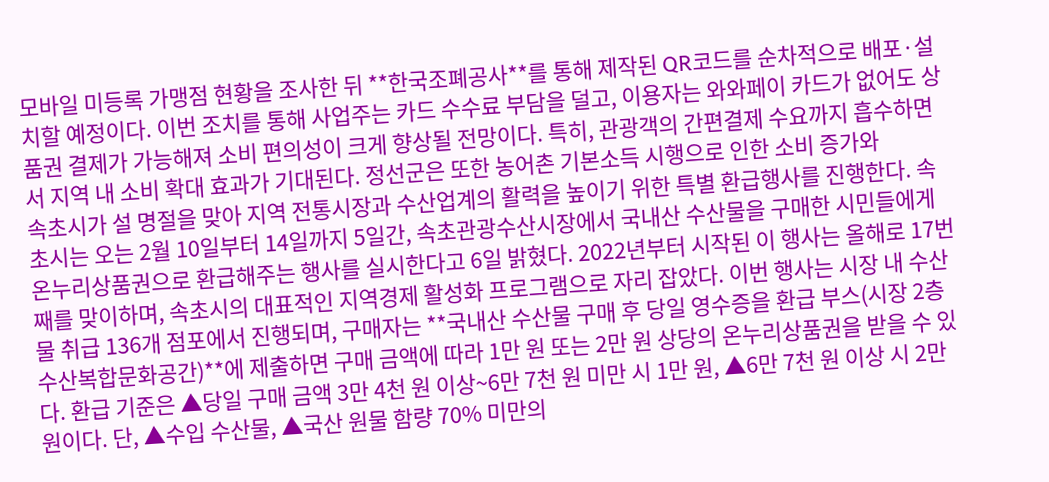모바일 미등록 가맹점 현황을 조사한 뒤 **한국조폐공사**를 통해 제작된 QR코드를 순차적으로 배포·설치할 예정이다. 이번 조치를 통해 사업주는 카드 수수료 부담을 덜고, 이용자는 와와페이 카드가 없어도 상품권 결제가 가능해져 소비 편의성이 크게 향상될 전망이다. 특히, 관광객의 간편결제 수요까지 흡수하면서 지역 내 소비 확대 효과가 기대된다. 정선군은 또한 농어촌 기본소득 시행으로 인한 소비 증가와
속초시가 설 명절을 맞아 지역 전통시장과 수산업계의 활력을 높이기 위한 특별 환급행사를 진행한다. 속초시는 오는 2월 10일부터 14일까지 5일간, 속초관광수산시장에서 국내산 수산물을 구매한 시민들에게 온누리상품권으로 환급해주는 행사를 실시한다고 6일 밝혔다. 2022년부터 시작된 이 행사는 올해로 17번째를 맞이하며, 속초시의 대표적인 지역경제 활성화 프로그램으로 자리 잡았다. 이번 행사는 시장 내 수산물 취급 136개 점포에서 진행되며, 구매자는 **국내산 수산물 구매 후 당일 영수증을 환급 부스(시장 2층 수산복합문화공간)**에 제출하면 구매 금액에 따라 1만 원 또는 2만 원 상당의 온누리상품권을 받을 수 있다. 환급 기준은 ▲당일 구매 금액 3만 4천 원 이상~6만 7천 원 미만 시 1만 원, ▲6만 7천 원 이상 시 2만 원이다. 단, ▲수입 수산물, ▲국산 원물 함량 70% 미만의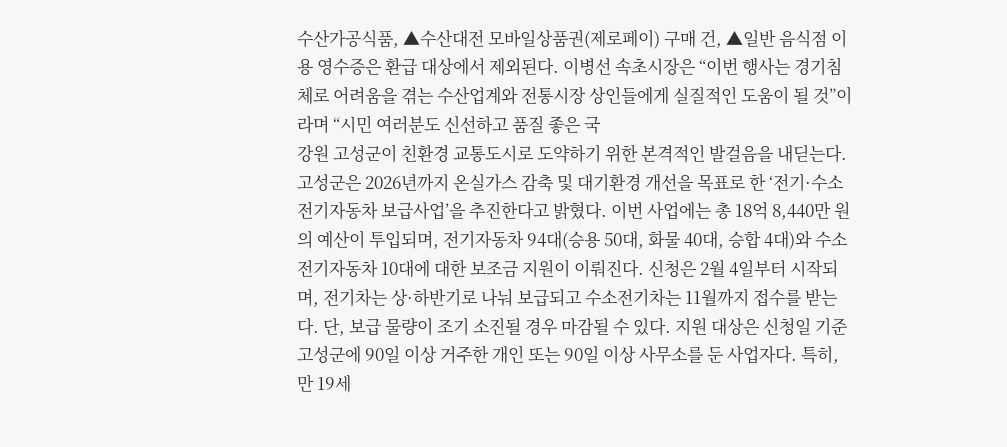수산가공식품, ▲수산대전 모바일상품권(제로페이) 구매 건, ▲일반 음식점 이용 영수증은 환급 대상에서 제외된다. 이병선 속초시장은 “이번 행사는 경기침체로 어려움을 겪는 수산업계와 전통시장 상인들에게 실질적인 도움이 될 것”이라며 “시민 여러분도 신선하고 품질 좋은 국
강원 고성군이 친환경 교통도시로 도약하기 위한 본격적인 발걸음을 내딛는다. 고성군은 2026년까지 온실가스 감축 및 대기환경 개선을 목표로 한 ‘전기·수소전기자동차 보급사업’을 추진한다고 밝혔다. 이번 사업에는 총 18억 8,440만 원의 예산이 투입되며, 전기자동차 94대(승용 50대, 화물 40대, 승합 4대)와 수소전기자동차 10대에 대한 보조금 지원이 이뤄진다. 신청은 2월 4일부터 시작되며, 전기차는 상·하반기로 나눠 보급되고 수소전기차는 11월까지 접수를 받는다. 단, 보급 물량이 조기 소진될 경우 마감될 수 있다. 지원 대상은 신청일 기준 고성군에 90일 이상 거주한 개인 또는 90일 이상 사무소를 둔 사업자다. 특히, 만 19세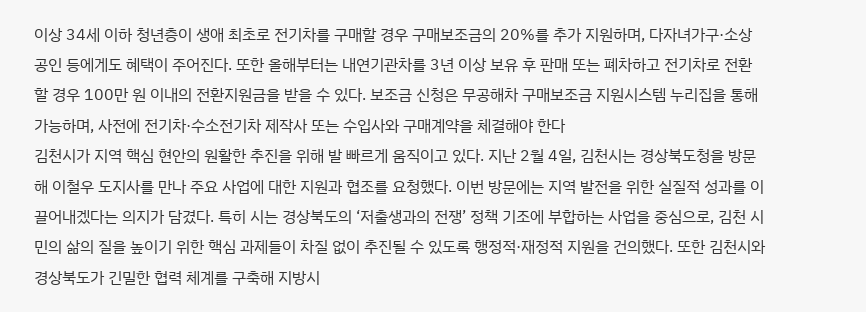이상 34세 이하 청년층이 생애 최초로 전기차를 구매할 경우 구매보조금의 20%를 추가 지원하며, 다자녀가구·소상공인 등에게도 혜택이 주어진다. 또한 올해부터는 내연기관차를 3년 이상 보유 후 판매 또는 폐차하고 전기차로 전환할 경우 100만 원 이내의 전환지원금을 받을 수 있다. 보조금 신청은 무공해차 구매보조금 지원시스템 누리집을 통해 가능하며, 사전에 전기차·수소전기차 제작사 또는 수입사와 구매계약을 체결해야 한다
김천시가 지역 핵심 현안의 원활한 추진을 위해 발 빠르게 움직이고 있다. 지난 2월 4일, 김천시는 경상북도청을 방문해 이철우 도지사를 만나 주요 사업에 대한 지원과 협조를 요청했다. 이번 방문에는 지역 발전을 위한 실질적 성과를 이끌어내겠다는 의지가 담겼다. 특히 시는 경상북도의 ‘저출생과의 전쟁’ 정책 기조에 부합하는 사업을 중심으로, 김천 시민의 삶의 질을 높이기 위한 핵심 과제들이 차질 없이 추진될 수 있도록 행정적·재정적 지원을 건의했다. 또한 김천시와 경상북도가 긴밀한 협력 체계를 구축해 지방시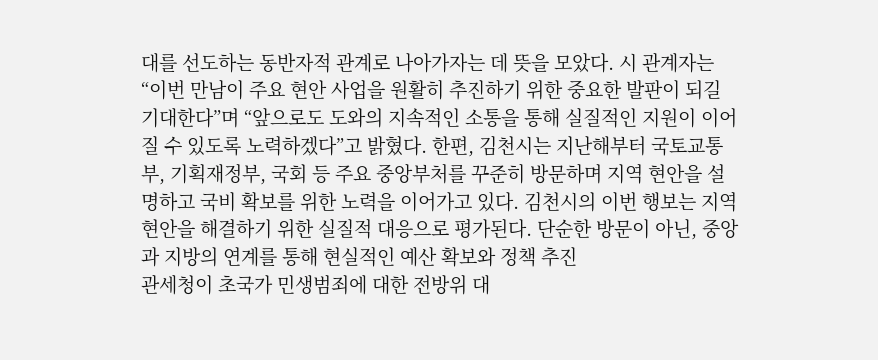대를 선도하는 동반자적 관계로 나아가자는 데 뜻을 모았다. 시 관계자는 “이번 만남이 주요 현안 사업을 원활히 추진하기 위한 중요한 발판이 되길 기대한다”며 “앞으로도 도와의 지속적인 소통을 통해 실질적인 지원이 이어질 수 있도록 노력하겠다”고 밝혔다. 한편, 김천시는 지난해부터 국토교통부, 기획재정부, 국회 등 주요 중앙부처를 꾸준히 방문하며 지역 현안을 설명하고 국비 확보를 위한 노력을 이어가고 있다. 김천시의 이번 행보는 지역 현안을 해결하기 위한 실질적 대응으로 평가된다. 단순한 방문이 아닌, 중앙과 지방의 연계를 통해 현실적인 예산 확보와 정책 추진
관세청이 초국가 민생범죄에 대한 전방위 대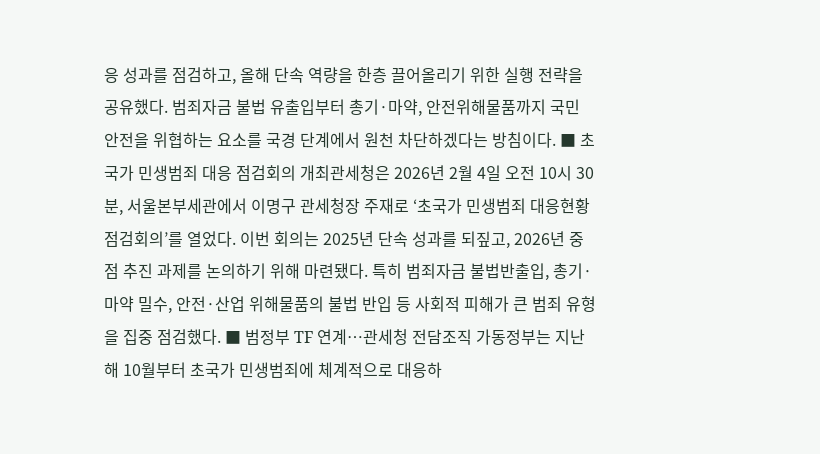응 성과를 점검하고, 올해 단속 역량을 한층 끌어올리기 위한 실행 전략을 공유했다. 범죄자금 불법 유출입부터 총기·마약, 안전위해물품까지 국민 안전을 위협하는 요소를 국경 단계에서 원천 차단하겠다는 방침이다. ■ 초국가 민생범죄 대응 점검회의 개최관세청은 2026년 2월 4일 오전 10시 30분, 서울본부세관에서 이명구 관세청장 주재로 ‘초국가 민생범죄 대응현황 점검회의’를 열었다. 이번 회의는 2025년 단속 성과를 되짚고, 2026년 중점 추진 과제를 논의하기 위해 마련됐다. 특히 범죄자금 불법반출입, 총기·마약 밀수, 안전·산업 위해물품의 불법 반입 등 사회적 피해가 큰 범죄 유형을 집중 점검했다. ■ 범정부 TF 연계…관세청 전담조직 가동정부는 지난해 10월부터 초국가 민생범죄에 체계적으로 대응하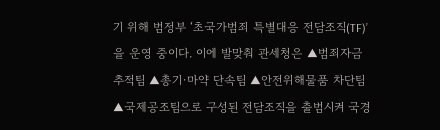기 위해 범정부 ‘초국가범죄 특별대응 전담조직(TF)’을 운영 중이다. 이에 발맞춰 관세청은 ▲범죄자금 추적팀 ▲총기·마약 단속팀 ▲안전위해물품 차단팀 ▲국제공조팀으로 구성된 전담조직을 출범시켜 국경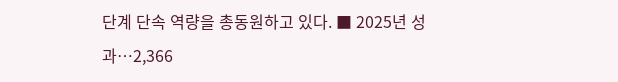단계 단속 역량을 총동원하고 있다. ■ 2025년 성과…2,366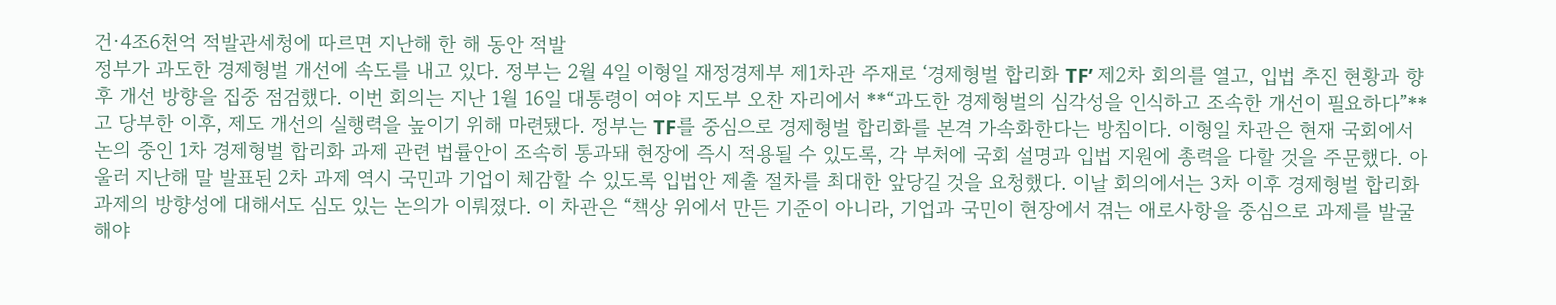건·4조6천억 적발관세청에 따르면 지난해 한 해 동안 적발
정부가 과도한 경제형벌 개선에 속도를 내고 있다. 정부는 2월 4일 이형일 재정경제부 제1차관 주재로 ‘경제형벌 합리화 TF’ 제2차 회의를 열고, 입법 추진 현황과 향후 개선 방향을 집중 점검했다. 이번 회의는 지난 1월 16일 대통령이 여야 지도부 오찬 자리에서 **“과도한 경제형벌의 심각성을 인식하고 조속한 개선이 필요하다”**고 당부한 이후, 제도 개선의 실행력을 높이기 위해 마련됐다. 정부는 TF를 중심으로 경제형벌 합리화를 본격 가속화한다는 방침이다. 이형일 차관은 현재 국회에서 논의 중인 1차 경제형벌 합리화 과제 관련 법률안이 조속히 통과돼 현장에 즉시 적용될 수 있도록, 각 부처에 국회 설명과 입법 지원에 총력을 다할 것을 주문했다. 아울러 지난해 말 발표된 2차 과제 역시 국민과 기업이 체감할 수 있도록 입법안 제출 절차를 최대한 앞당길 것을 요청했다. 이날 회의에서는 3차 이후 경제형벌 합리화 과제의 방향성에 대해서도 심도 있는 논의가 이뤄졌다. 이 차관은 “책상 위에서 만든 기준이 아니라, 기업과 국민이 현장에서 겪는 애로사항을 중심으로 과제를 발굴해야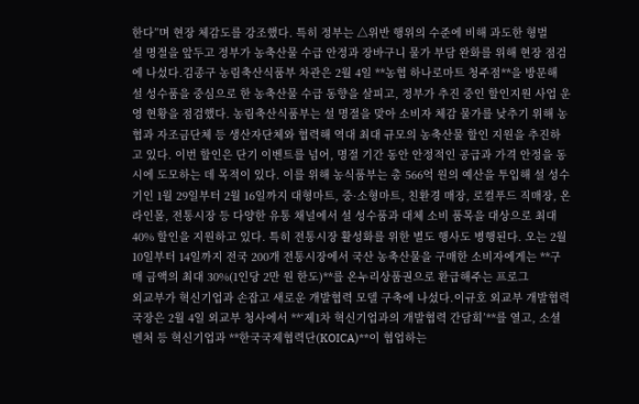한다”며 현장 체감도를 강조했다. 특히 정부는 △위반 행위의 수준에 비해 과도한 형벌
설 명절을 앞두고 정부가 농축산물 수급 안정과 장바구니 물가 부담 완화를 위해 현장 점검에 나섰다.김종구 농림축산식품부 차관은 2월 4일 **농협 하나로마트 청주점**을 방문해 설 성수품을 중심으로 한 농축산물 수급 동향을 살피고, 정부가 추진 중인 할인지원 사업 운영 현황을 점검했다. 농림축산식품부는 설 명절을 맞아 소비자 체감 물가를 낮추기 위해 농협과 자조금단체 등 생산자단체와 협력해 역대 최대 규모의 농축산물 할인 지원을 추진하고 있다. 이번 할인은 단기 이벤트를 넘어, 명절 기간 동안 안정적인 공급과 가격 안정을 동시에 도모하는 데 목적이 있다. 이를 위해 농식품부는 총 566억 원의 예산을 투입해 설 성수기인 1월 29일부터 2월 16일까지 대형마트, 중·소형마트, 친환경 매장, 로컬푸드 직매장, 온라인몰, 전통시장 등 다양한 유통 채널에서 설 성수품과 대체 소비 품목을 대상으로 최대 40% 할인을 지원하고 있다. 특히 전통시장 활성화를 위한 별도 행사도 병행된다. 오는 2월 10일부터 14일까지 전국 200개 전통시장에서 국산 농축산물을 구매한 소비자에게는 **구매 금액의 최대 30%(1인당 2만 원 한도)**를 온누리상품권으로 환급해주는 프로그
외교부가 혁신기업과 손잡고 새로운 개발협력 모델 구축에 나섰다.이규호 외교부 개발협력국장은 2월 4일 외교부 청사에서 **‘제1차 혁신기업과의 개발협력 간담회’**를 열고, 소셜벤처 등 혁신기업과 **한국국제협력단(KOICA)**이 협업하는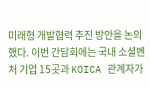미래형 개발협력 추진 방안을 논의했다. 이번 간담회에는 국내 소셜벤처 기업 15곳과 KOICA 관계자가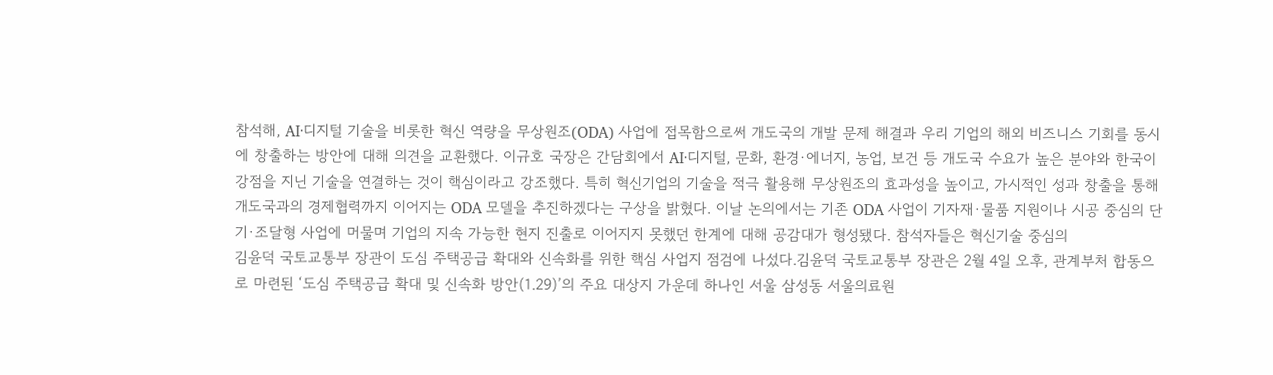참석해, AI·디지털 기술을 비롯한 혁신 역량을 무상원조(ODA) 사업에 접목함으로써 개도국의 개발 문제 해결과 우리 기업의 해외 비즈니스 기회를 동시에 창출하는 방안에 대해 의견을 교환했다. 이규호 국장은 간담회에서 AI·디지털, 문화, 환경·에너지, 농업, 보건 등 개도국 수요가 높은 분야와 한국이 강점을 지닌 기술을 연결하는 것이 핵심이라고 강조했다. 특히 혁신기업의 기술을 적극 활용해 무상원조의 효과성을 높이고, 가시적인 성과 창출을 통해 개도국과의 경제협력까지 이어지는 ODA 모델을 추진하겠다는 구상을 밝혔다. 이날 논의에서는 기존 ODA 사업이 기자재·물품 지원이나 시공 중심의 단기·조달형 사업에 머물며 기업의 지속 가능한 현지 진출로 이어지지 못했던 한계에 대해 공감대가 형성됐다. 참석자들은 혁신기술 중심의
김윤덕 국토교통부 장관이 도심 주택공급 확대와 신속화를 위한 핵심 사업지 점검에 나섰다.김윤덕 국토교통부 장관은 2월 4일 오후, 관계부처 합동으로 마련된 ‘도심 주택공급 확대 및 신속화 방안(1.29)’의 주요 대상지 가운데 하나인 서울 삼성동 서울의료원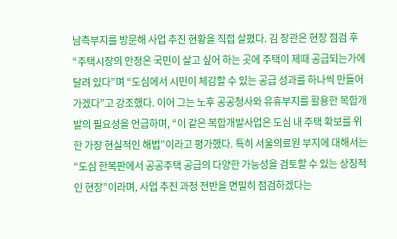남측부지를 방문해 사업 추진 현황을 직접 살폈다. 김 장관은 현장 점검 후 “주택시장의 안정은 국민이 살고 싶어 하는 곳에 주택이 제때 공급되는가에 달려 있다”며 “도심에서 시민이 체감할 수 있는 공급 성과를 하나씩 만들어 가겠다”고 강조했다. 이어 그는 노후 공공청사와 유휴부지를 활용한 복합개발의 필요성을 언급하며, “이 같은 복합개발사업은 도심 내 주택 확보를 위한 가장 현실적인 해법”이라고 평가했다. 특히 서울의료원 부지에 대해서는 “도심 한복판에서 공공주택 공급의 다양한 가능성을 검토할 수 있는 상징적인 현장”이라며, 사업 추진 과정 전반을 면밀히 점검하겠다는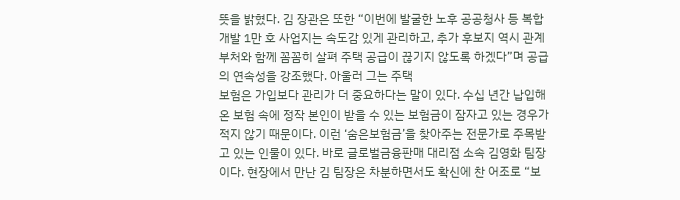뜻을 밝혔다. 김 장관은 또한 “이번에 발굴한 노후 공공청사 등 복합개발 1만 호 사업지는 속도감 있게 관리하고, 추가 후보지 역시 관계부처와 함께 꼼꼼히 살펴 주택 공급이 끊기지 않도록 하겠다”며 공급의 연속성을 강조했다. 아울러 그는 주택
보험은 가입보다 관리가 더 중요하다는 말이 있다. 수십 년간 납입해온 보험 속에 정작 본인이 받을 수 있는 보험금이 잠자고 있는 경우가 적지 않기 때문이다. 이런 ‘숨은보험금’을 찾아주는 전문가로 주목받고 있는 인물이 있다. 바로 글로벌금융판매 대리점 소속 김영화 팀장이다. 현장에서 만난 김 팀장은 차분하면서도 확신에 찬 어조로 “보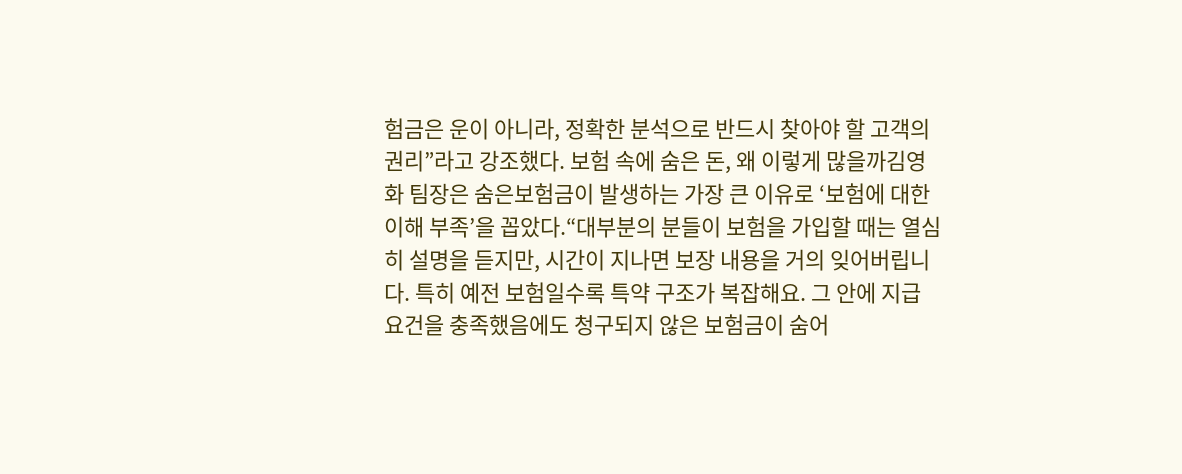험금은 운이 아니라, 정확한 분석으로 반드시 찾아야 할 고객의 권리”라고 강조했다. 보험 속에 숨은 돈, 왜 이렇게 많을까김영화 팀장은 숨은보험금이 발생하는 가장 큰 이유로 ‘보험에 대한 이해 부족’을 꼽았다.“대부분의 분들이 보험을 가입할 때는 열심히 설명을 듣지만, 시간이 지나면 보장 내용을 거의 잊어버립니다. 특히 예전 보험일수록 특약 구조가 복잡해요. 그 안에 지급 요건을 충족했음에도 청구되지 않은 보험금이 숨어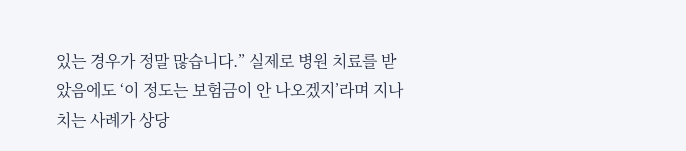있는 경우가 정말 많습니다.” 실제로 병원 치료를 받았음에도 ‘이 정도는 보험금이 안 나오겠지’라며 지나치는 사례가 상당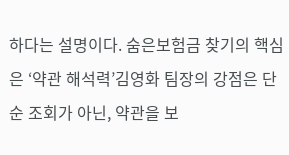하다는 설명이다. 숨은보험금 찾기의 핵심은 ‘약관 해석력’김영화 팀장의 강점은 단순 조회가 아닌, 약관을 보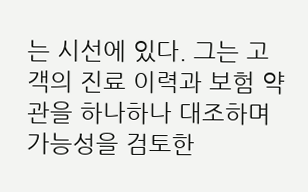는 시선에 있다. 그는 고객의 진료 이력과 보험 약관을 하나하나 대조하며 가능성을 검토한